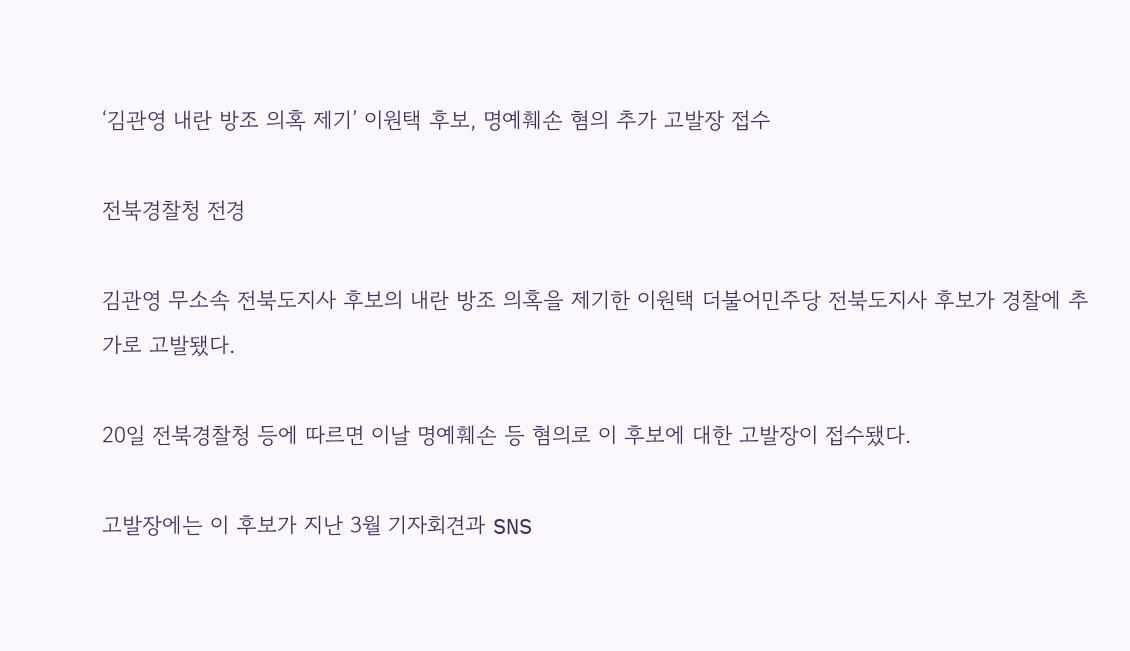‘김관영 내란 방조 의혹 제기’ 이원택 후보, 명예훼손 혐의 추가 고발장 접수

전북경찰청 전경

김관영 무소속 전북도지사 후보의 내란 방조 의혹을 제기한 이원택 더불어민주당 전북도지사 후보가 경찰에 추가로 고발됐다.

20일 전북경찰청 등에 따르면 이날 명예훼손 등 혐의로 이 후보에 대한 고발장이 접수됐다.

고발장에는 이 후보가 지난 3월 기자회견과 SNS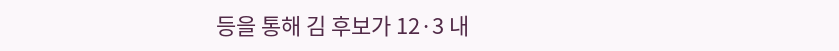등을 통해 김 후보가 12·3 내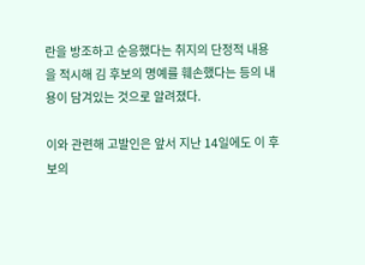란을 방조하고 순응했다는 취지의 단정적 내용을 적시해 김 후보의 명예를 훼손했다는 등의 내용이 담겨있는 것으로 알려졌다.

이와 관련해 고발인은 앞서 지난 14일에도 이 후보의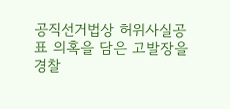공직선거법상 허위사실공표 의혹을 담은 고발장을 경찰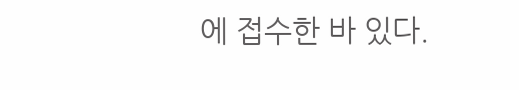에 접수한 바 있다.